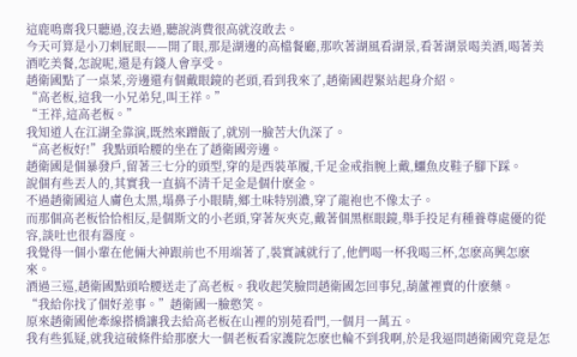這鹿鳴齋我只聽過,沒去過,聽說消費很高就沒敢去。
今天可算是小刀剌屁眼——開了眼,那是湖邊的高檔餐廳,那吹著湖風看湖景,看著湖景喝美酒,喝著美酒吃美餐,怎說呢,還是有錢人會享受。
趙衛國點了一桌菜,旁邊還有個戴眼鏡的老頭,看到我來了,趙衛國趕緊站起身介紹。
“高老板,這我一小兄弟兒,叫王祥。”
“王祥,這高老板。”
我知道人在江湖全靠演,既然來蹭飯了,就別一臉苦大仇深了。
“高老板好!”我點頭哈腰的坐在了趙衛國旁邊。
趙衛國是個暴發戶,留著三七分的頭型,穿的是西裝革履,千足金戒指腕上戴,鱷魚皮鞋子腳下踩。
說個有些丟人的,其實我一直搞不清千足金是個什麽金。
不過趙衛國這人膚色太黑,塌鼻子小眼睛,鄉土味特別濃,穿了龍袍也不像太子。
而那個高老板恰恰相反,是個斯文的小老頭,穿著灰夾克,戴著個黑框眼鏡,舉手投足有種養尊處優的從容,談吐也很有器度。
我覺得一個小輩在他倆大神跟前也不用端著了,裝實誠就行了,他們喝一杯我喝三杯,怎麽高興怎麽來。
酒過三巡,趙衛國點頭哈腰送走了高老板。我收起笑臉問趙衛國怎回事兒,葫蘆裡賣的什麽藥。
“我給你找了個好差事。”趙衛國一臉憨笑。
原來趙衛國他牽線搭橋讓我去給高老板在山裡的別苑看門,一個月一萬五。
我有些狐疑,就我這破條件給那麽大一個老板看家護院怎麽也輪不到我啊,於是我逼問趙衛國究竟是怎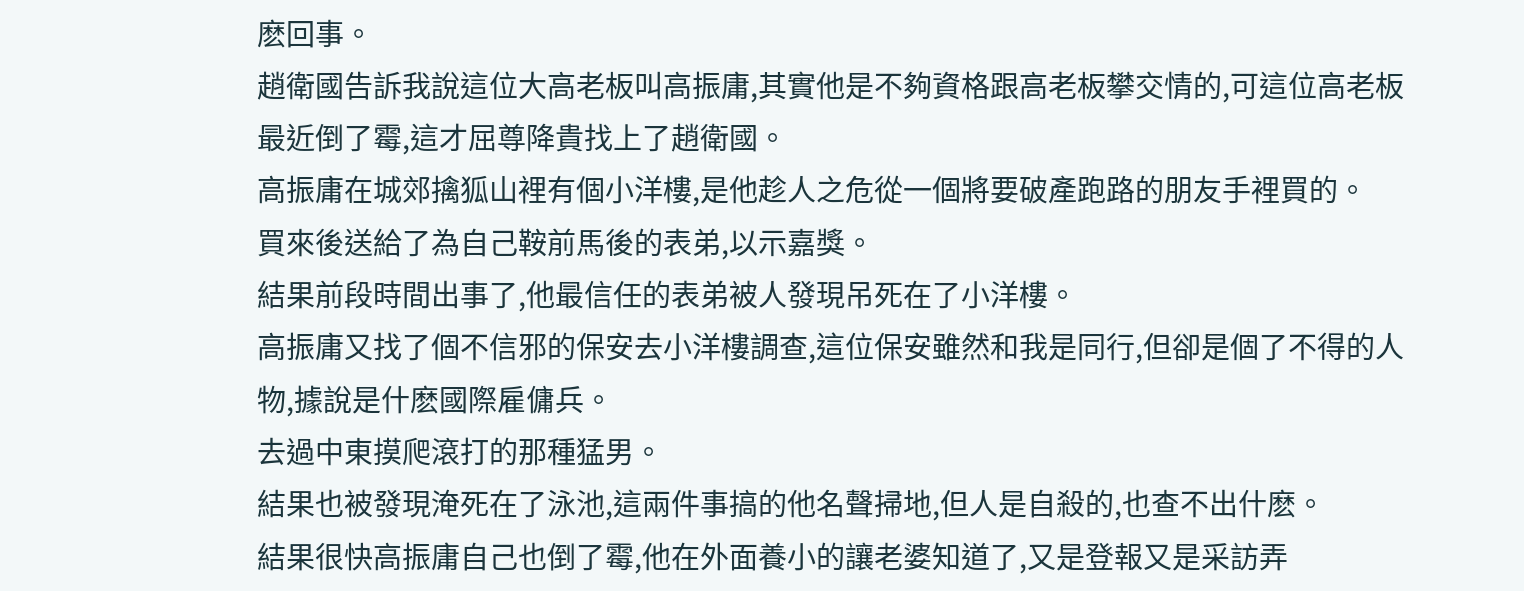麽回事。
趙衛國告訴我說這位大高老板叫高振庸,其實他是不夠資格跟高老板攀交情的,可這位高老板最近倒了霉,這才屈尊降貴找上了趙衛國。
高振庸在城郊擒狐山裡有個小洋樓,是他趁人之危從一個將要破產跑路的朋友手裡買的。
買來後送給了為自己鞍前馬後的表弟,以示嘉獎。
結果前段時間出事了,他最信任的表弟被人發現吊死在了小洋樓。
高振庸又找了個不信邪的保安去小洋樓調查,這位保安雖然和我是同行,但卻是個了不得的人物,據說是什麽國際雇傭兵。
去過中東摸爬滾打的那種猛男。
結果也被發現淹死在了泳池,這兩件事搞的他名聲掃地,但人是自殺的,也查不出什麽。
結果很快高振庸自己也倒了霉,他在外面養小的讓老婆知道了,又是登報又是采訪弄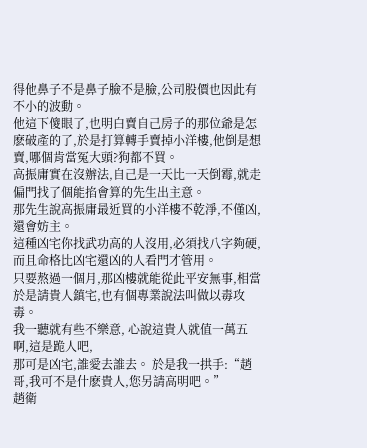得他鼻子不是鼻子臉不是臉,公司股價也因此有不小的波動。
他這下傻眼了,也明白賣自己房子的那位爺是怎麽破產的了,於是打算轉手賣掉小洋樓,他倒是想賣,哪個肯當冤大頭?狗都不買。
高振庸實在沒辦法,自己是一天比一天倒霉,就走偏門找了個能掐會算的先生出主意。
那先生說高振庸最近買的小洋樓不乾淨,不僅凶,還會妨主。
這種凶宅你找武功高的人沒用,必須找八字夠硬,而且命格比凶宅還凶的人看門才管用。
只要熬過一個月,那凶樓就能從此平安無事,相當於是請貴人鎮宅,也有個專業說法叫做以毒攻毒。
我一聽就有些不樂意, 心說這貴人就值一萬五啊,這是跪人吧,
那可是凶宅,誰愛去誰去。 於是我一拱手:“趙哥,我可不是什麽貴人,您另請高明吧。”
趙衛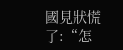國見狀慌了:“怎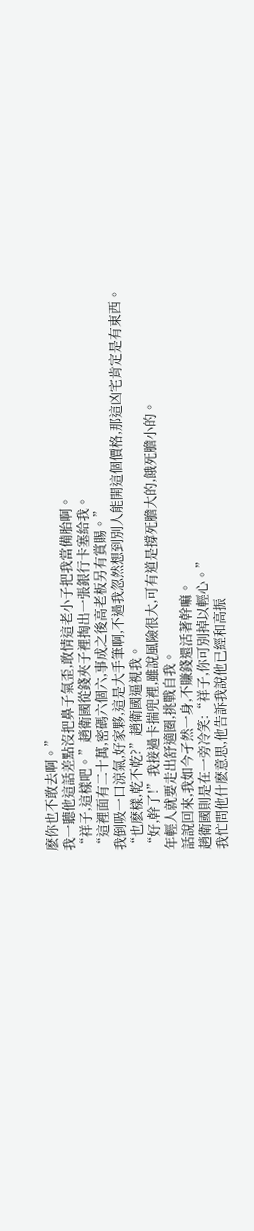麽你也不敢去啊。”
我一聽他這話差點沒把鼻子氣歪,敢情這老小子把我當備胎啊。
“祥子,這樣吧。”趙衛國從錢夾子裡掏出一張銀行卡塞給我。
“這裡面有二十萬,密碼六個六,事成之後高老板另有賞賜。”
我倒吸一口涼氣,好家夥,這是大手筆啊,不過我忽然想到別人能開這個價格,那這凶宅肯定是有東西。
“也麽樣,乾不乾?”趙衛國逼視我。
“好,幹了!”我接過卡揣兜裡,雖說風險很大,可有道是撐死膽大的,餓死膽小的。
年輕人就要走出舒適圈,挑戰自我。
話說回來,我如今孑然一身,不賺錢還活著幹嘛。
趙衛國則是在一旁冷笑:“祥子,你可別掉以輕心。”
我忙問他什麽意思,他告訴我說他已經和高振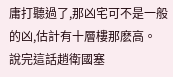庸打聽過了,那凶宅可不是一般的凶,估計有十層樓那麽高。
說完這話趙衛國塞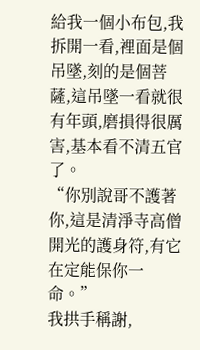給我一個小布包,我拆開一看,裡面是個吊墜,刻的是個菩薩,這吊墜一看就很有年頭,磨損得很厲害,基本看不清五官了。
“你別說哥不護著你,這是清淨寺高僧開光的護身符,有它在定能保你一命。”
我拱手稱謝,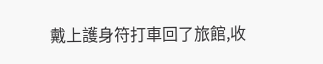戴上護身符打車回了旅館,收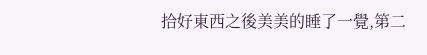拾好東西之後美美的睡了一覺,第二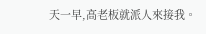天一早,高老板就派人來接我。